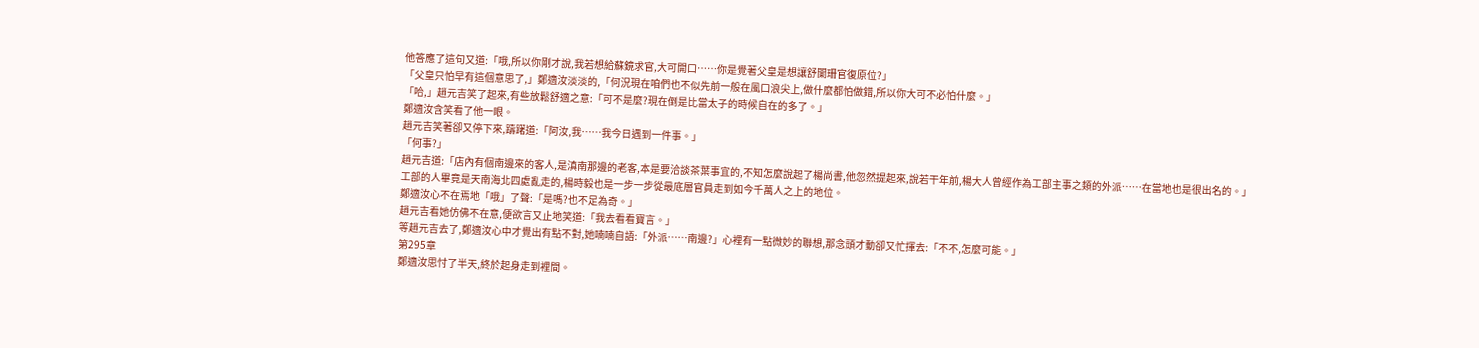他答應了這句又道:「哦,所以你剛才說,我若想給蘇鏡求官,大可開口……你是覺著父皇是想讓舒闌珊官復原位?」
「父皇只怕早有這個意思了,」鄭適汝淡淡的,「何況現在咱們也不似先前一般在風口浪尖上,做什麼都怕做錯,所以你大可不必怕什麼。」
「哈,」趙元吉笑了起來,有些放鬆舒適之意:「可不是麼?現在倒是比當太子的時候自在的多了。」
鄭適汝含笑看了他一眼。
趙元吉笑著卻又停下來,躊躇道:「阿汝,我……我今日遇到一件事。」
「何事?」
趙元吉道:「店內有個南邊來的客人,是滇南那邊的老客,本是要洽談茶葉事宜的,不知怎麼說起了楊尚書,他忽然提起來,說若干年前,楊大人曾經作為工部主事之類的外派……在當地也是很出名的。」
工部的人畢竟是天南海北四處亂走的,楊時毅也是一步一步從最底層官員走到如今千萬人之上的地位。
鄭適汝心不在焉地「哦」了聲:「是嗎?也不足為奇。」
趙元吉看她仿佛不在意,便欲言又止地笑道:「我去看看寶言。」
等趙元吉去了,鄭適汝心中才覺出有點不對,她喃喃自語:「外派……南邊?」心裡有一點微妙的聯想,那念頭才動卻又忙揮去:「不不,怎麼可能。」
第295章
鄭適汝思忖了半天,終於起身走到裡間。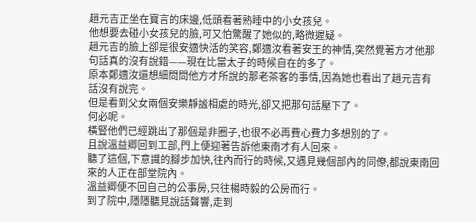趙元吉正坐在寶言的床邊,低頭看著熟睡中的小女孩兒。
他想要去碰小女孩兒的臉,可又怕驚醒了她似的,略微遲疑。
趙元吉的臉上卻是很安適快活的笑容,鄭適汝看著安王的神情,突然覺著方才他那句話真的沒有說錯——現在比當太子的時候自在的多了。
原本鄭適汝還想細問問他方才所說的那老茶客的事情,因為她也看出了趙元吉有話沒有說完。
但是看到父女兩個安樂靜謐相處的時光,卻又把那句話壓下了。
何必呢。
橫豎他們已經跳出了那個是非圈子,也很不必再費心費力多想別的了。
且說溫益卿回到工部,門上便迎著告訴他東南才有人回來。
聽了這個,下意識的腳步加快,往內而行的時候,又遇見幾個部內的同僚,都說東南回來的人正在部堂院內。
溫益卿便不回自己的公事房,只往楊時毅的公房而行。
到了院中,隱隱聽見說話聲響,走到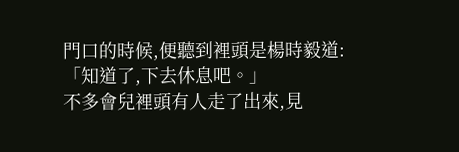門口的時候,便聽到裡頭是楊時毅道:「知道了,下去休息吧。」
不多會兒裡頭有人走了出來,見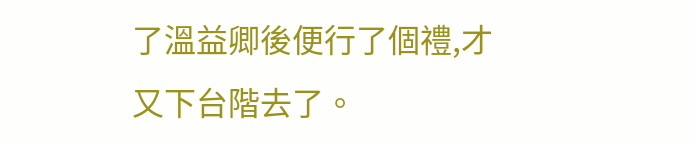了溫益卿後便行了個禮,才又下台階去了。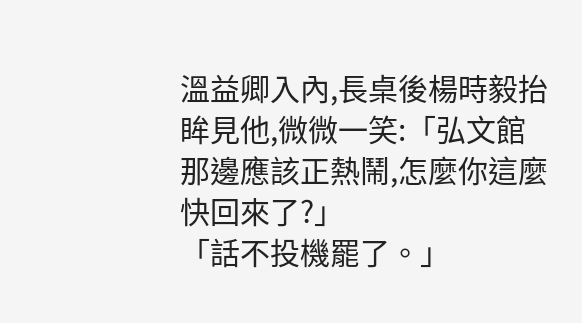溫益卿入內,長桌後楊時毅抬眸見他,微微一笑:「弘文館那邊應該正熱鬧,怎麼你這麼快回來了?」
「話不投機罷了。」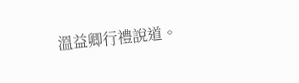溫益卿行禮說道。